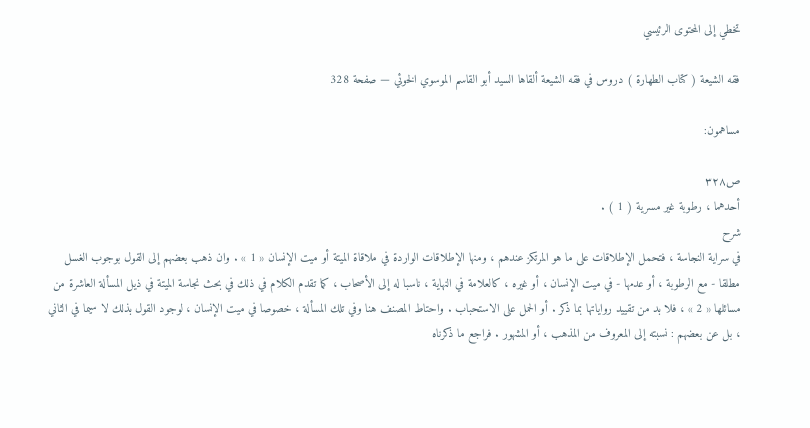تخطي إلى المحتوى الرئيسي

فقه الشيعة ( كتاب الطهارة ) دروس في فقه الشيعة ألقاها السيد أبو القاسم الموسوي الخوئي — صفحة 328

مساهمون:

ص٣٢٨
أحدهما ، رطوبة غير مسرية ( 1 ) .
شرح
في سراية النجاسة ، فتحمل الإطلاقات على ما هو المرتكز عندهم ، ومنها الإطلاقات الواردة في ملاقاة الميتة أو ميت الإنسان « 1 » . وان ذهب بعضهم إلى القول بوجوب الغسل مطلقا - مع الرطوبة ، أو عدمها - في ميت الإنسان ، أو غيره ، كالعلامة في النهاية ، ناسبا له إلى الأصحاب ، كما تقدم الكلام في ذلك في بحث نجاسة الميتة في ذيل المسألة العاشرة من مسائلها « 2 » ، فلا بد من تقييد رواياتها بما ذكر . أو الحمل على الاستحباب . واحتاط المصنف هنا وفي تلك المسألة ، خصوصا في ميت الإنسان ، لوجود القول بذلك لا سيما في الثاني ، بل عن بعضهم : نسبته إلى المعروف من المذهب ، أو المشهور . فراجع ما ذكرناه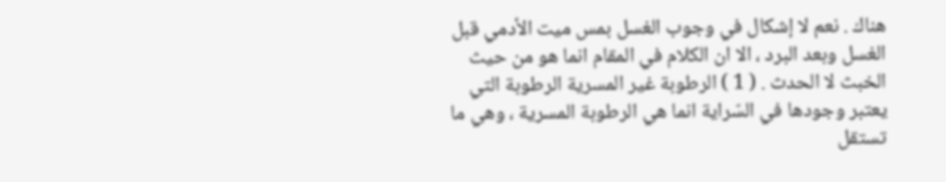هناك . نعم لا إشكال في وجوب الغسل بمس ميت الأدمي قبل الغسل وبعد البرد ، الا ان الكلام في المقام انما هو من حيث الخبث لا الحدث . ( 1 ) الرطوبة غير المسرية الرطوبة التي يعتبر وجودها في السّراية انما هي الرطوبة المسرية ، وهي ما تستقل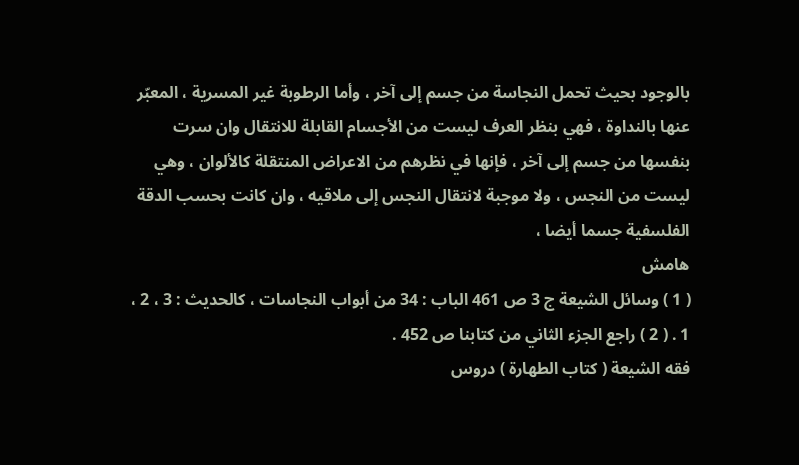بالوجود بحيث تحمل النجاسة من جسم إلى آخر ، وأما الرطوبة غير المسرية ، المعبّر عنها بالنداوة ، فهي بنظر العرف ليست من الأجسام القابلة للانتقال وان سرت بنفسها من جسم إلى آخر ، فإنها في نظرهم من الاعراض المنتقلة كالألوان ، وهي ليست من النجس ، ولا موجبة لانتقال النجس إلى ملاقيه ، وان كانت بحسب الدقة الفلسفية جسما أيضا ،
هامش
( 1 ) وسائل الشيعة ج 3 ص 461 الباب : 34 من أبواب النجاسات ، كالحديث : 3 ، 2 ، 1 . ( 2 ) راجع الجزء الثاني من كتابنا ص 452 .
فقه الشيعة ( كتاب الطهارة ) دروس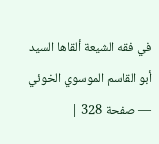في فقه الشيعة ألقاها السيد أبو القاسم الموسوي الخوئي — صفحة 328 |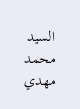السيد محمد مهدي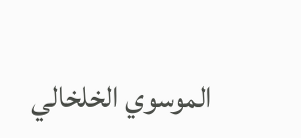الموسوي الخلخالي